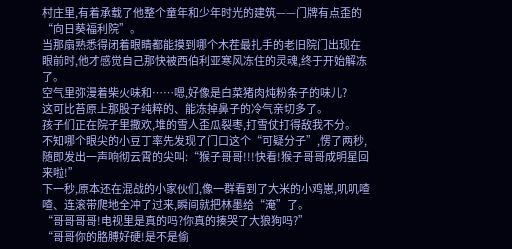村庄里,有着承载了他整个童年和少年时光的建筑——门牌有点歪的“向日葵福利院”。
当那扇熟悉得闭着眼睛都能摸到哪个木茬最扎手的老旧院门出现在眼前时,他才感觉自己那快被西伯利亚寒风冻住的灵魂,终于开始解冻了。
空气里弥漫着柴火味和……嗯,好像是白菜猪肉炖粉条子的味儿?
这可比苔原上那股子纯粹的、能冻掉鼻子的冷气亲切多了。
孩子们正在院子里撒欢,堆的雪人歪瓜裂枣,打雪仗打得敌我不分。
不知哪个眼尖的小豆丁率先发现了门口这个“可疑分子”,愣了两秒,随即发出一声响彻云霄的尖叫:“猴子哥哥!!!快看!猴子哥哥成明星回来啦!”
下一秒,原本还在混战的小家伙们,像一群看到了大米的小鸡崽,叽叽喳喳、连滚带爬地全冲了过来,瞬间就把林墨给“淹”了。
“哥哥哥哥!电视里是真的吗?你真的揍哭了大狼狗吗?”
“哥哥你的胳膊好硬!是不是偷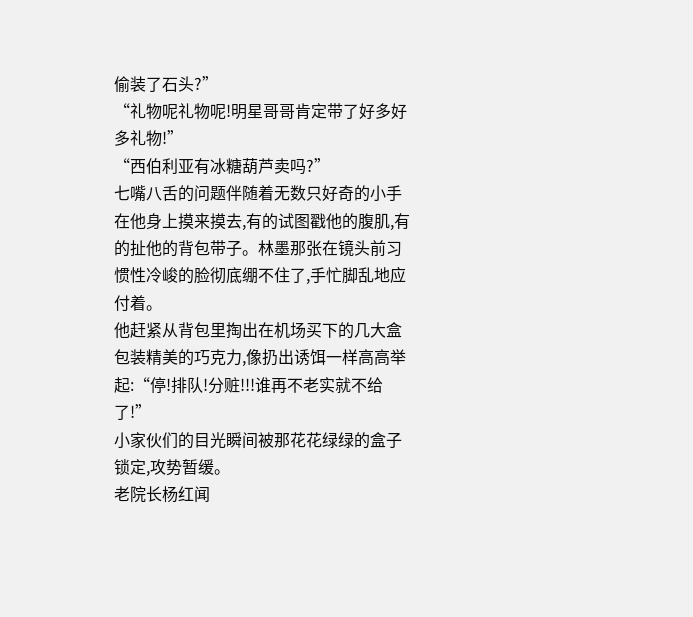偷装了石头?”
“礼物呢礼物呢!明星哥哥肯定带了好多好多礼物!”
“西伯利亚有冰糖葫芦卖吗?”
七嘴八舌的问题伴随着无数只好奇的小手在他身上摸来摸去,有的试图戳他的腹肌,有的扯他的背包带子。林墨那张在镜头前习惯性冷峻的脸彻底绷不住了,手忙脚乱地应付着。
他赶紧从背包里掏出在机场买下的几大盒包装精美的巧克力,像扔出诱饵一样高高举起:“停!排队!分赃!!!谁再不老实就不给了!”
小家伙们的目光瞬间被那花花绿绿的盒子锁定,攻势暂缓。
老院长杨红闻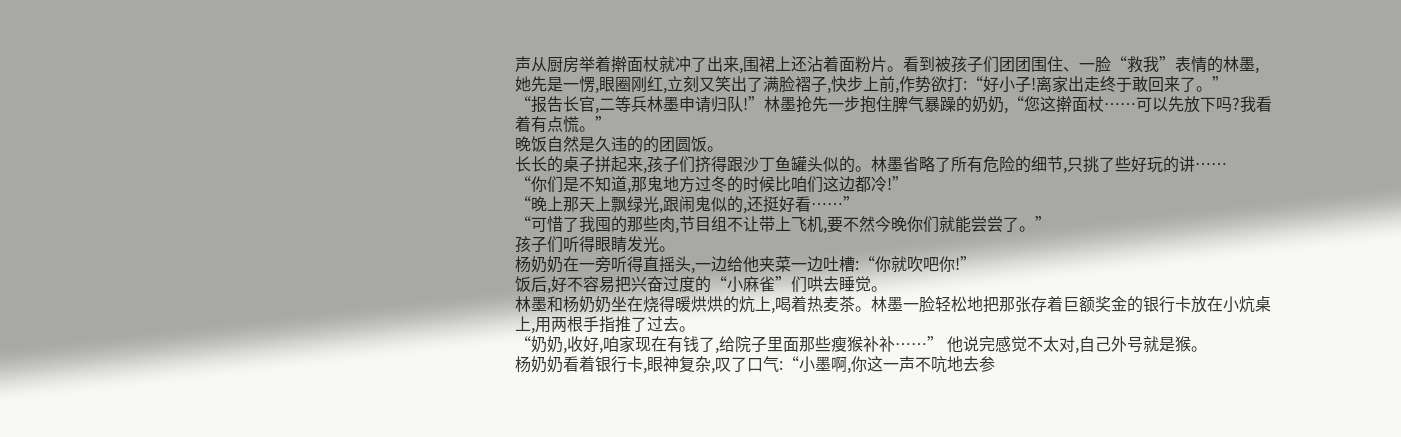声从厨房举着擀面杖就冲了出来,围裙上还沾着面粉片。看到被孩子们团团围住、一脸“救我”表情的林墨,她先是一愣,眼圈刚红,立刻又笑出了满脸褶子,快步上前,作势欲打:“好小子!离家出走终于敢回来了。”
“报告长官,二等兵林墨申请归队!”林墨抢先一步抱住脾气暴躁的奶奶,“您这擀面杖……可以先放下吗?我看着有点慌。”
晚饭自然是久违的的团圆饭。
长长的桌子拼起来,孩子们挤得跟沙丁鱼罐头似的。林墨省略了所有危险的细节,只挑了些好玩的讲……
“你们是不知道,那鬼地方过冬的时候比咱们这边都冷!”
“晚上那天上飘绿光,跟闹鬼似的,还挺好看……”
“可惜了我囤的那些肉,节目组不让带上飞机,要不然今晚你们就能尝尝了。”
孩子们听得眼睛发光。
杨奶奶在一旁听得直摇头,一边给他夹菜一边吐槽:“你就吹吧你!”
饭后,好不容易把兴奋过度的“小麻雀”们哄去睡觉。
林墨和杨奶奶坐在烧得暖烘烘的炕上,喝着热麦茶。林墨一脸轻松地把那张存着巨额奖金的银行卡放在小炕桌上,用两根手指推了过去。
“奶奶,收好,咱家现在有钱了,给院子里面那些瘦猴补补……” 他说完感觉不太对,自己外号就是猴。
杨奶奶看着银行卡,眼神复杂,叹了口气:“小墨啊,你这一声不吭地去参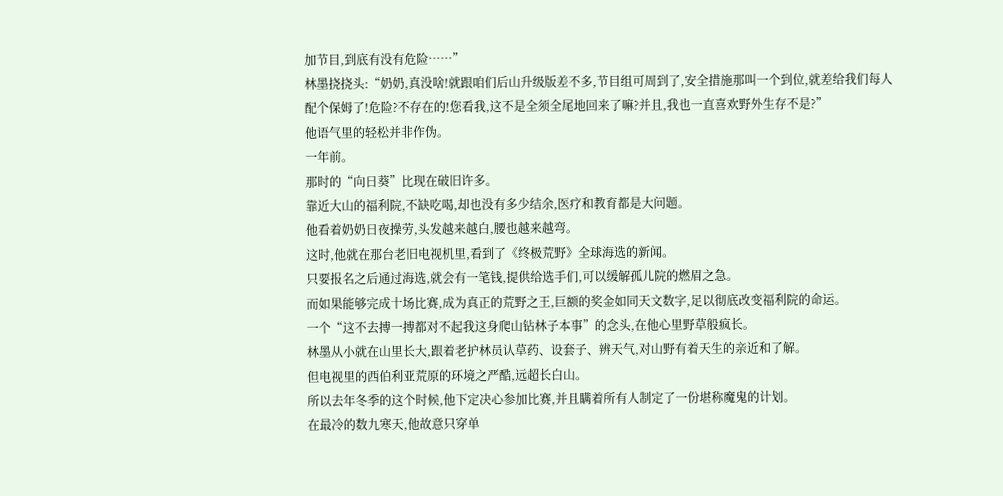加节目,到底有没有危险……”
林墨挠挠头:“奶奶,真没啥!就跟咱们后山升级版差不多,节目组可周到了,安全措施那叫一个到位,就差给我们每人配个保姆了!危险?不存在的!您看我,这不是全须全尾地回来了嘛?并且,我也一直喜欢野外生存不是?”
他语气里的轻松并非作伪。
一年前。
那时的“向日葵”比现在破旧许多。
靠近大山的福利院,不缺吃喝,却也没有多少结余,医疗和教育都是大问题。
他看着奶奶日夜操劳,头发越来越白,腰也越来越弯。
这时,他就在那台老旧电视机里,看到了《终极荒野》全球海选的新闻。
只要报名之后通过海选,就会有一笔钱,提供给选手们,可以缓解孤儿院的燃眉之急。
而如果能够完成十场比赛,成为真正的荒野之王,巨额的奖金如同天文数字,足以彻底改变福利院的命运。
一个“这不去搏一搏都对不起我这身爬山钻林子本事”的念头,在他心里野草般疯长。
林墨从小就在山里长大,跟着老护林员认草药、设套子、辨天气,对山野有着天生的亲近和了解。
但电视里的西伯利亚荒原的环境之严酷,远超长白山。
所以去年冬季的这个时候,他下定决心参加比赛,并且瞒着所有人制定了一份堪称魔鬼的计划。
在最冷的数九寒天,他故意只穿单